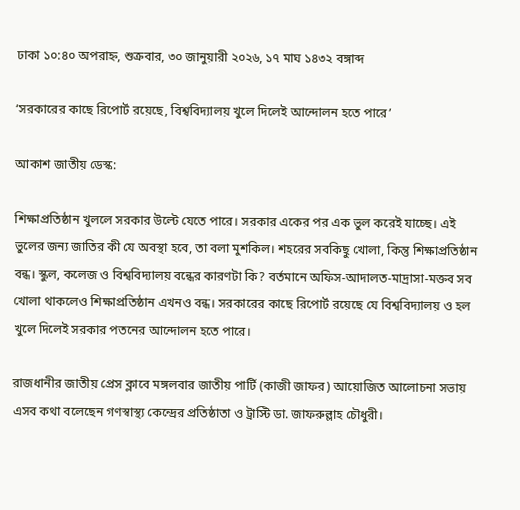ঢাকা ১০:৪০ অপরাহ্ন, শুক্রবার, ৩০ জানুয়ারী ২০২৬, ১৭ মাঘ ১৪৩২ বঙ্গাব্দ

‘সরকারের কাছে রিপোর্ট রয়েছে, বিশ্ববিদ্যালয় খুলে দিলেই আন্দোলন হতে পারে’

আকাশ জাতীয় ডেস্ক:

শিক্ষাপ্রতিষ্ঠান খুললে সরকার উল্টে যেতে পারে। সরকার একের পর এক ভুল করেই যাচ্ছে। এই ভুলের জন্য জাতির কী যে অবস্থা হবে, তা বলা মুশকিল। শহরের সবকিছু খোলা, কিন্তু শিক্ষাপ্রতিষ্ঠান বন্ধ। স্কুল, কলেজ ও বিশ্ববিদ্যালয় বন্ধের কারণটা কি? বর্তমানে অফিস-আদালত-মাদ্রাসা-মক্তব সব খোলা থাকলেও শিক্ষাপ্রতিষ্ঠান এখনও বন্ধ। সরকারের কাছে রিপোর্ট রয়েছে যে বিশ্ববিদ্যালয় ও হল খুলে দিলেই সরকার পতনের আন্দোলন হতে পারে।

রাজধানীর জাতীয় প্রেস ক্লাবে মঙ্গলবার জাতীয় পার্টি (কাজী জাফর) আয়োজিত আলোচনা সভায় এসব কথা বলেছেন গণস্বাস্থ্য কেন্দ্রের প্রতিষ্ঠাতা ও ট্রাস্টি ডা. জাফরুল্লাহ চৌধুরী।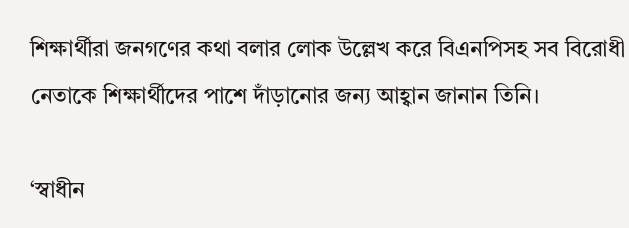শিক্ষার্থীরা জনগণের কথা বলার লোক উল্লেখ করে বিএনপিসহ সব বিরোধী নেতাকে শিক্ষার্থীদের পাশে দাঁড়ানোর জন্য আহ্বান জানান তিনি।

‘স্বাধীন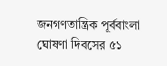জনগণতান্ত্রিক পূর্ববাংলা ঘোষণা দিবসের ৫১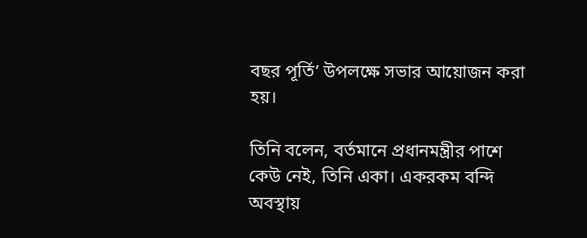বছর পূর্তি’ উপলক্ষে সভার আয়োজন করা হয়।

তিনি বলেন, বর্তমানে প্রধানমন্ত্রীর পাশে কেউ নেই, তিনি একা। একরকম বন্দি অবস্থায়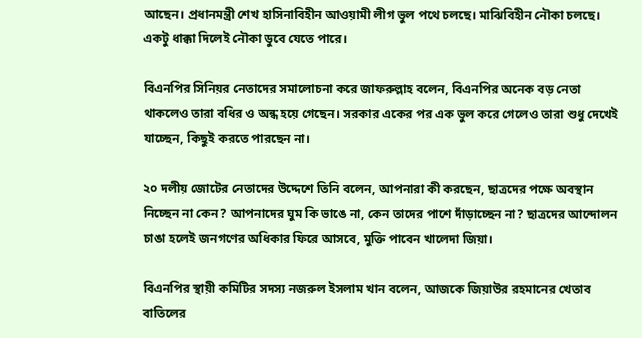আছেন। প্রধানমন্ত্রী শেখ হাসিনাবিহীন আওয়ামী লীগ ভুল পথে চলছে। মাঝিবিহীন নৌকা চলছে। একটু ধাক্কা দিলেই নৌকা ডুবে যেতে পারে।

বিএনপির সিনিয়র নেতাদের সমালোচনা করে জাফরুল্লাহ বলেন, বিএনপির অনেক বড় নেতা থাকলেও তারা বধির ও অন্ধ হয়ে গেছেন। সরকার একের পর এক ভুল করে গেলেও তারা শুধু দেখেই যাচ্ছেন, কিছুই করতে পারছেন না।

২০ দলীয় জোটের নেতাদের উদ্দেশে তিনি বলেন, আপনারা কী করছেন, ছাত্রদের পক্ষে অবস্থান নিচ্ছেন না কেন? আপনাদের ঘুম কি ভাঙে না, কেন তাদের পাশে দাঁড়াচ্ছেন না? ছাত্রদের আন্দোলন চাঙা হলেই জনগণের অধিকার ফিরে আসবে, মুক্তি পাবেন খালেদা জিয়া।

বিএনপির স্থায়ী কমিটির সদস্য নজরুল ইসলাম খান বলেন, আজকে জিয়াউর রহমানের খেতাব বাতিলের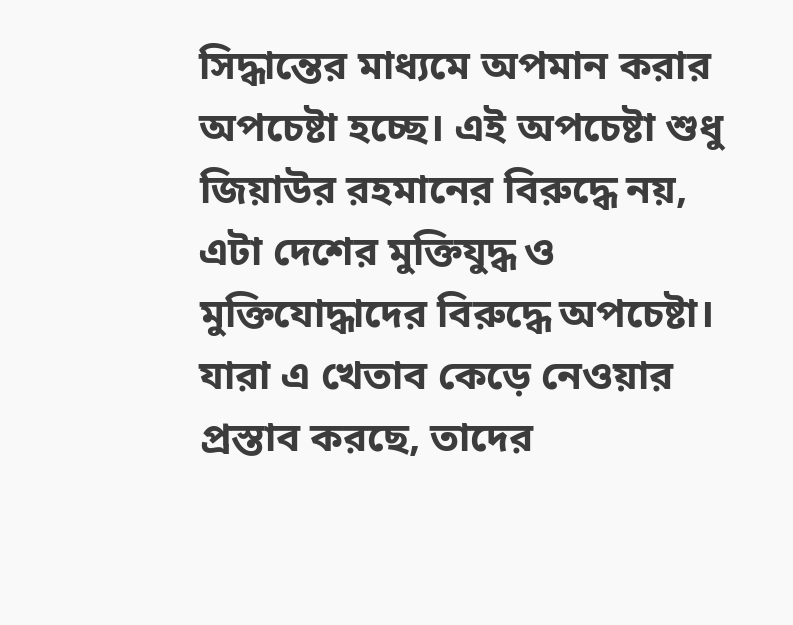সিদ্ধান্তের মাধ্যমে অপমান করার অপচেষ্টা হচ্ছে। এই অপচেষ্টা শুধু জিয়াউর রহমানের বিরুদ্ধে নয়, এটা দেশের মুক্তিযুদ্ধ ও মুক্তিযোদ্ধাদের বিরুদ্ধে অপচেষ্টা। যারা এ খেতাব কেড়ে নেওয়ার প্রস্তাব করছে, তাদের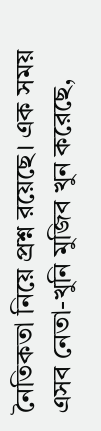নৈতিকতা নিয়ে প্রশ্ন রয়েছে। এক সময় এসব নেতা-খুনি মুজিব খুন করেছে,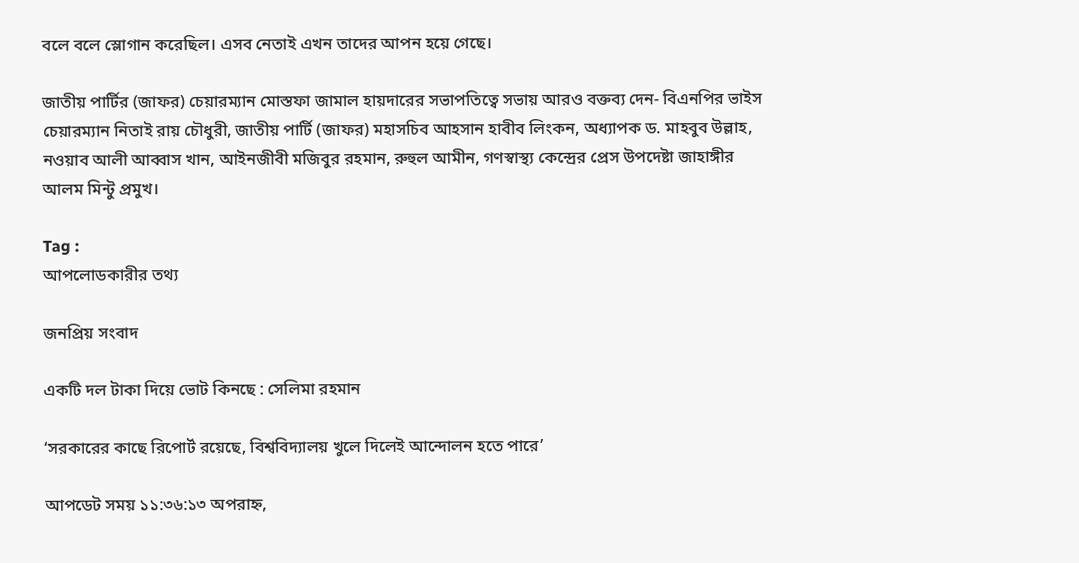বলে বলে স্লোগান করেছিল। এসব নেতাই এখন তাদের আপন হয়ে গেছে।

জাতীয় পার্টির (জাফর) চেয়ারম্যান মোস্তফা জামাল হায়দারের সভাপতিত্বে সভায় আরও বক্তব্য দেন- বিএনপির ভাইস চেয়ারম্যান নিতাই রায় চৌধুরী, জাতীয় পার্টি (জাফর) মহাসচিব আহসান হাবীব লিংকন, অধ্যাপক ড. মাহবুব উল্লাহ, নওয়াব আলী আব্বাস খান, আইনজীবী মজিবুর রহমান, রুহুল আমীন, গণস্বাস্থ্য কেন্দ্রের প্রেস উপদেষ্টা জাহাঙ্গীর আলম মিন্টু প্রমুখ।

Tag :
আপলোডকারীর তথ্য

জনপ্রিয় সংবাদ

একটি দল টাকা দিয়ে ভোট কিনছে : সেলিমা রহমান

‘সরকারের কাছে রিপোর্ট রয়েছে, বিশ্ববিদ্যালয় খুলে দিলেই আন্দোলন হতে পারে’

আপডেট সময় ১১:৩৬:১৩ অপরাহ্ন,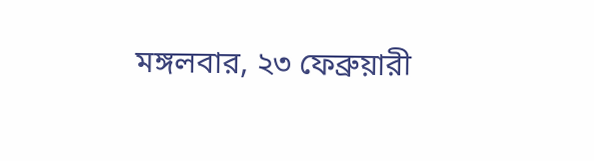মঙ্গলবার, ২৩ ফেব্রুয়ারী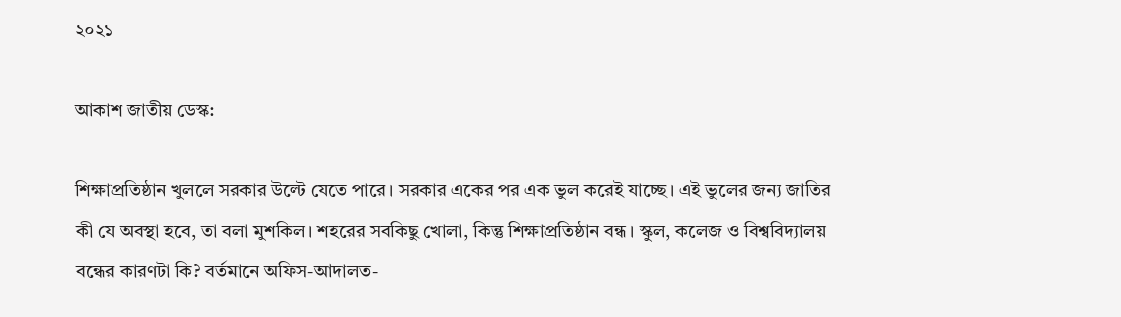২০২১

আকাশ জাতীয় ডেস্ক:

শিক্ষাপ্রতিষ্ঠান খুললে সরকার উল্টে যেতে পারে। সরকার একের পর এক ভুল করেই যাচ্ছে। এই ভুলের জন্য জাতির কী যে অবস্থা হবে, তা বলা মুশকিল। শহরের সবকিছু খোলা, কিন্তু শিক্ষাপ্রতিষ্ঠান বন্ধ। স্কুল, কলেজ ও বিশ্ববিদ্যালয় বন্ধের কারণটা কি? বর্তমানে অফিস-আদালত-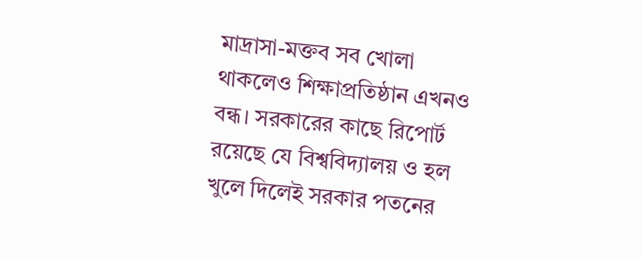মাদ্রাসা-মক্তব সব খোলা থাকলেও শিক্ষাপ্রতিষ্ঠান এখনও বন্ধ। সরকারের কাছে রিপোর্ট রয়েছে যে বিশ্ববিদ্যালয় ও হল খুলে দিলেই সরকার পতনের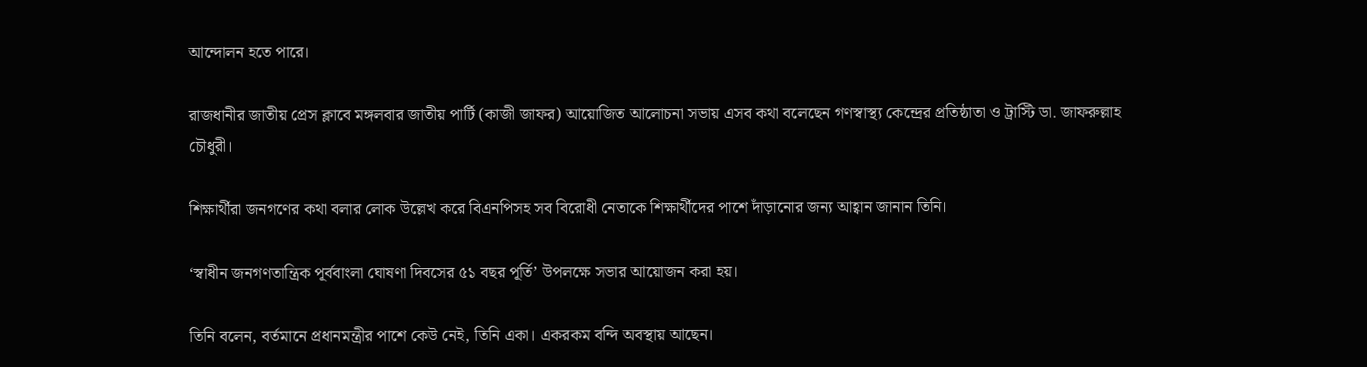আন্দোলন হতে পারে।

রাজধানীর জাতীয় প্রেস ক্লাবে মঙ্গলবার জাতীয় পার্টি (কাজী জাফর) আয়োজিত আলোচনা সভায় এসব কথা বলেছেন গণস্বাস্থ্য কেন্দ্রের প্রতিষ্ঠাতা ও ট্রাস্টি ডা. জাফরুল্লাহ চৌধুরী।

শিক্ষার্থীরা জনগণের কথা বলার লোক উল্লেখ করে বিএনপিসহ সব বিরোধী নেতাকে শিক্ষার্থীদের পাশে দাঁড়ানোর জন্য আহ্বান জানান তিনি।

‘স্বাধীন জনগণতান্ত্রিক পূর্ববাংলা ঘোষণা দিবসের ৫১ বছর পূর্তি’ উপলক্ষে সভার আয়োজন করা হয়।

তিনি বলেন, বর্তমানে প্রধানমন্ত্রীর পাশে কেউ নেই, তিনি একা। একরকম বন্দি অবস্থায় আছেন।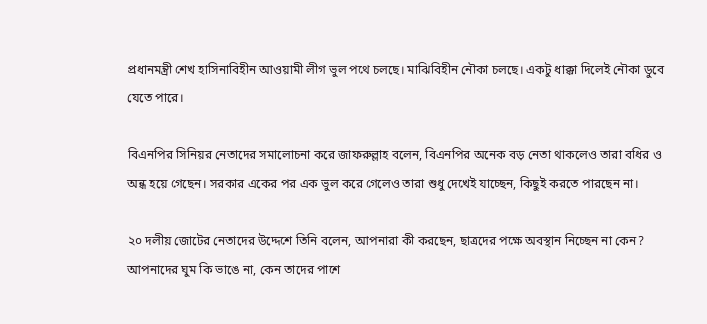প্রধানমন্ত্রী শেখ হাসিনাবিহীন আওয়ামী লীগ ভুল পথে চলছে। মাঝিবিহীন নৌকা চলছে। একটু ধাক্কা দিলেই নৌকা ডুবে যেতে পারে।

বিএনপির সিনিয়র নেতাদের সমালোচনা করে জাফরুল্লাহ বলেন, বিএনপির অনেক বড় নেতা থাকলেও তারা বধির ও অন্ধ হয়ে গেছেন। সরকার একের পর এক ভুল করে গেলেও তারা শুধু দেখেই যাচ্ছেন, কিছুই করতে পারছেন না।

২০ দলীয় জোটের নেতাদের উদ্দেশে তিনি বলেন, আপনারা কী করছেন, ছাত্রদের পক্ষে অবস্থান নিচ্ছেন না কেন? আপনাদের ঘুম কি ভাঙে না, কেন তাদের পাশে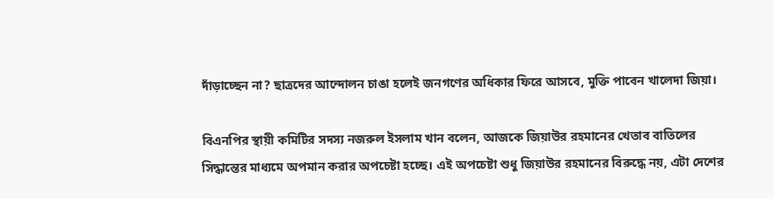দাঁড়াচ্ছেন না? ছাত্রদের আন্দোলন চাঙা হলেই জনগণের অধিকার ফিরে আসবে, মুক্তি পাবেন খালেদা জিয়া।

বিএনপির স্থায়ী কমিটির সদস্য নজরুল ইসলাম খান বলেন, আজকে জিয়াউর রহমানের খেতাব বাতিলের সিদ্ধান্তের মাধ্যমে অপমান করার অপচেষ্টা হচ্ছে। এই অপচেষ্টা শুধু জিয়াউর রহমানের বিরুদ্ধে নয়, এটা দেশের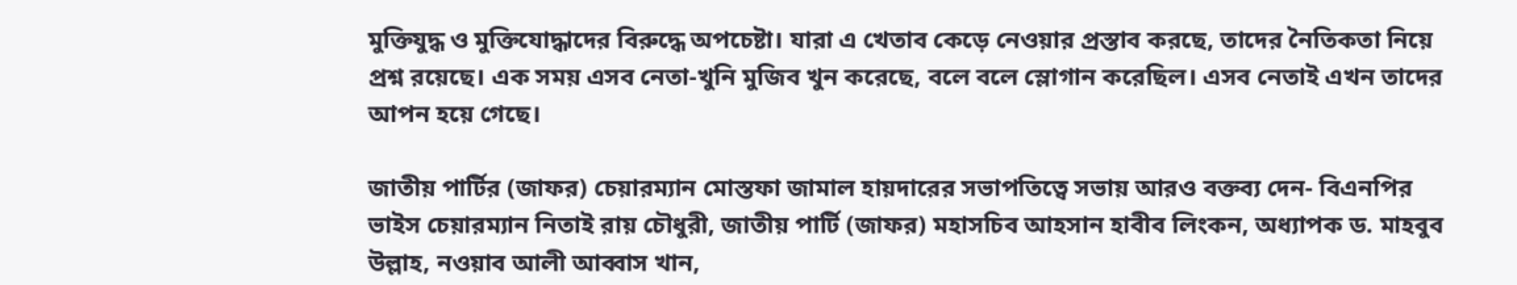মুক্তিযুদ্ধ ও মুক্তিযোদ্ধাদের বিরুদ্ধে অপচেষ্টা। যারা এ খেতাব কেড়ে নেওয়ার প্রস্তাব করছে, তাদের নৈতিকতা নিয়ে প্রশ্ন রয়েছে। এক সময় এসব নেতা-খুনি মুজিব খুন করেছে, বলে বলে স্লোগান করেছিল। এসব নেতাই এখন তাদের আপন হয়ে গেছে।

জাতীয় পার্টির (জাফর) চেয়ারম্যান মোস্তফা জামাল হায়দারের সভাপতিত্বে সভায় আরও বক্তব্য দেন- বিএনপির ভাইস চেয়ারম্যান নিতাই রায় চৌধুরী, জাতীয় পার্টি (জাফর) মহাসচিব আহসান হাবীব লিংকন, অধ্যাপক ড. মাহবুব উল্লাহ, নওয়াব আলী আব্বাস খান,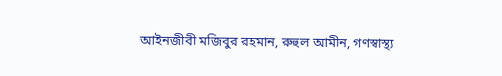আইনজীবী মজিবুর রহমান, রুহুল আমীন, গণস্বাস্থ্য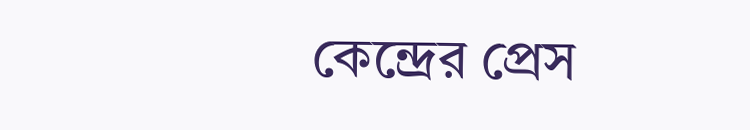কেন্দ্রের প্রেস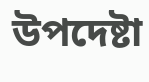উপদেষ্টা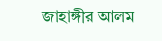জাহাঙ্গীর আলম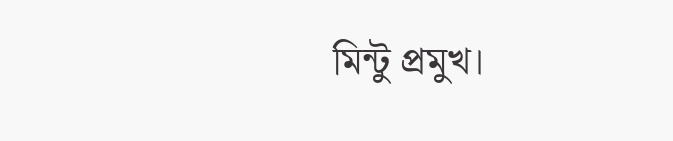মিন্টু প্রমুখ।